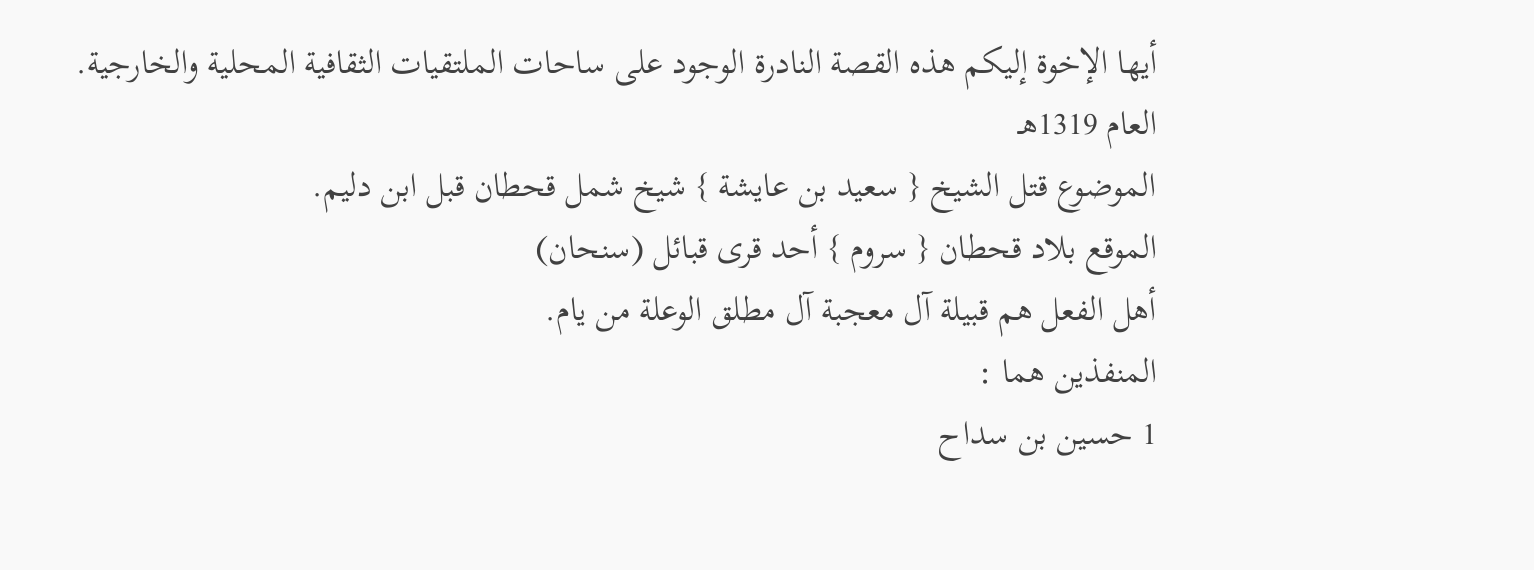أيها الإخوة إليكم هذه القصة النادرة الوجود على ساحات الملتقيات الثقافية المحلية والخارجية.
العام 1319هـ
الموضوع قتل الشيخ { سعيد بن عايشة } شيخ شمل قحطان قبل ابن دليم.
الموقع بلاد قحطان { سروم } أحد قرى قبائل (سنحان)
أهل الفعل هم قبيلة آل معجبة آل مطلق الوعلة من يام.
المنفذين هما :
1 حسين بن سداح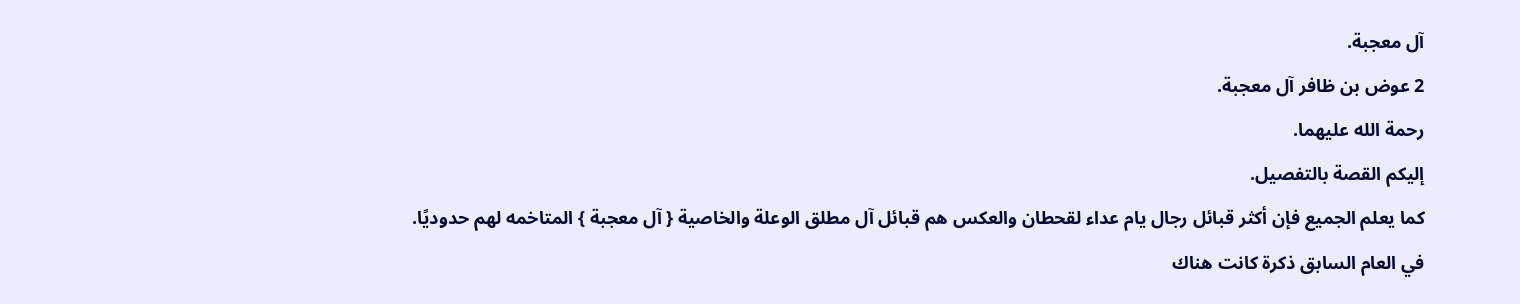آل معجبة.
2 عوض بن ظافر آل معجبة.
رحمة الله عليهما.
إليكم القصة بالتفصيل.
كما يعلم الجميع فإن أكثر قبائل رجال يام عداء لقحطان والعكس هم قبائل آل مطلق الوعلة والخاصية { آل معجبة } المتاخمه لهم حدوديًا.
في العام السابق ذكرة كانت هناك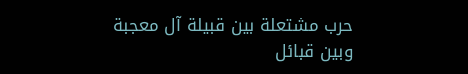حرب مشتعلة بين قبيلة آل معجبة وبين قبائل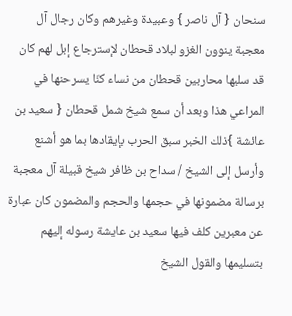سنحان { آل ناصر } وعبيدة وغيرهم وكان رجال آل معجبة ينوون الغزو لبلاد قحطان لإسترجاع إبل لهم كان قد سلبها محاربين قحطان من نساء كنّا يسرحنها في المراعي هذا وبعد أن سمع شيخ شمل قحطان { سعيد بن عائشة }ذلك الخبر سبق الحرب بإيقادها بما هو أشنع وأرسل إلى الشيخ / سداح بن ظافر شيخ قبيلة آل معجبة برسالة مضمونها في حجمها والحجم والمضمون كان عبارة عن معبرين كلف فيها سعيد بن عايشة رسوله إليهم بتسليمها والقول الشيخ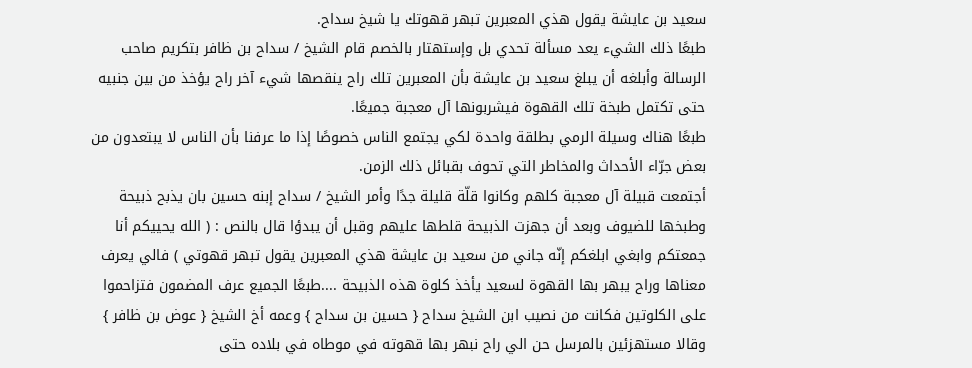سعيد بن عايشة يقول هذي المعبرين تبهر قهوتك يا شيخ سداح.
طبعًا ذلك الشيء يعد مسألة تحدي بل وإستهتار بالخصم قام الشيخ / سداح بن ظافر بتكريم صاحب الرسالة وأبلغه أن يبلغ سعيد بن عايشة بأن المعبرين تلك راح ينقصها شيء آخر راح يؤخذ من بين جنبيه حتى تكتمل طبخة تلك القهوة فيشربونها آل معجبة جميعًا.
طبعًا هناك وسيلة الرمي بطلقة واحدة لكي يجتمع الناس خصوصًا إذا ما عرفنا بأن الناس لا يبتعدون من بعض جرّاء الأحداث والمخاطر التي تحوف بقبائل ذلك الزمن.
أجتمعت قبيلة آل معجبة كلهم وكانوا قلّة قليلة جدًا وأمر الشيخ / سداح إبنه حسين بان يذبح ذبيحة وطبخها للضيوف وبعد أن جهزت الذبيحة قلطها عليهم وقبل أن يبدؤا قال بالنص : ( الله يحييكم أنا جمعتكم وابغي ابلغكم إنّه جاني من سعيد بن عايشة هذي المعبرين يقول تبهر قهوتي ) فالي يعرف معناها وراح يبهر بها القهوة لسعيد يأخذ كلوة هذه الذبيحة ....طبعًا الجميع عرف المضمون فتزاحموا على الكلوتين فكانت من نصيب ابن الشيخ سداح { حسين بن سداح } وعمه أخ الشيخ { عوض بن ظافر } وقالا مستهزئين بالمرسل حن الي راح نبهر بها قهوته في موطاه في بلاده حتى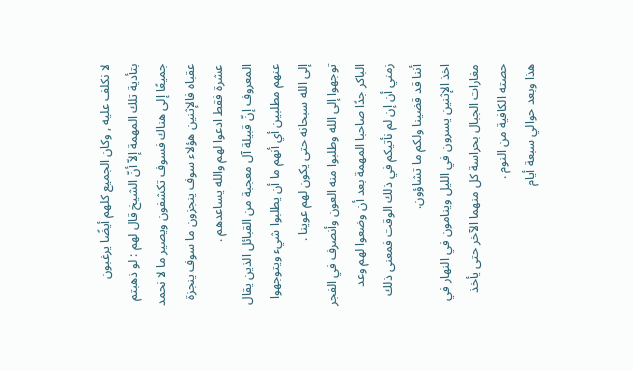لا نكلف عليه , وكان الجميع كلهم أيضًا يرغبون بتأدية تلك المهمة إلاّ أنّ الشيخ قال لهم : لو ذهبتم جميعًا إلى هناك فسوف تكشفون ويصير ما لا نحمد عقباه فالإثنين هؤلاء سوف ينجزون ما سوف ينجزة عشرة فقط ادعوا لهم والله يساعدهم .
المعروف إنّ قبيلة آل معجبة من القبائل الذين يقال عنهم مطلبين أي أنهم ما أن يطلبوا شيء ويتوجهوا إلى الله سبحانه حتى يكون لهم عوينا .
توجهوا إلى الله وطلبوا منه العون وأنصرف في الفجر الباكر جدًا صاحبا المهمة بعد أن وضعوا لهم وعد زمني أن إن لم نأتيكم في ذلك الوقت فمعنى ذلك أننا قد قضينا ولكم ما تشاؤون.
اخذ الإثنين يسرون في الليل وينامون في النهار في مغارات الجبال بحراسة كل منهما الآخر حتى يأخذ حصته الكافية من النوم .
هذا وبعد حوالي سبعة أيام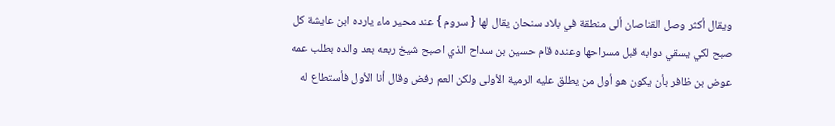ويقال أكثر وصل القناصان ألى منطقة في بلاد سنحان يقال لها { سروم } عند محير ماء يارده ابن عايشة كل صبح لكي يسقي دوابه قبل مسراحها وعنده قام حسين بن سداح الذي اصبح شيخ ربعه بعد والده بطلب عمه عوض بن ظافر بأن يكون هو أول من يطلق عليه الرمية الأولى ولكن العم رفض وقال أنا الأول فأستطاع له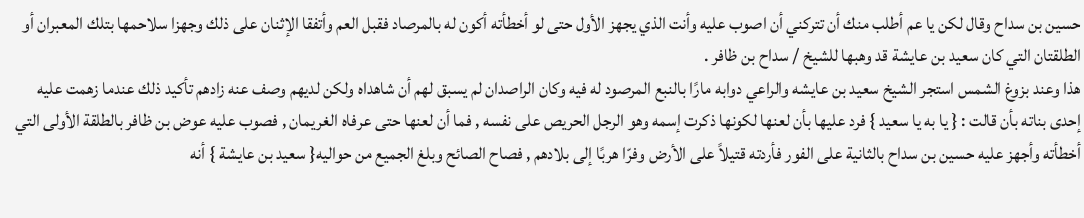حسين بن سداح وقال لكن يا عم أطلب منك أن تتركني أن اصوب عليه وأنت الذي يجهز الأول حتى لو أخطأته أكون له بالمرصاد فقبل العم وأتفقا الإثنان على ذلك وجهزا سلاحمها بتلك المعبران أو الطلقتان التي كان سعيد بن عايشة قد وهبها للشيخ / سداح بن ظافر .
هذا وعند بزوغ الشمس استجر الشيخ سعيد بن عايشه والراعي دوابه مارًا بالنبع المرصود له فيه وكان الراصدان لم يسبق لهم أن شاهداه ولكن لديهم وصف عنه زادهم تأكيد ذلك عندما زهمت عليه إحدى بناته بأن قالت : { يا به يا سعيد } فرد عليها بأن لعنها لكونها ذكرت إسمه وهو الرجل الحريص على نفسه , فما أن لعنها حتى عرفاه الغريمان , فصوب عليه عوض بن ظافر بالطلقة الأولى التي أخطأته وأجهز عليه حسين بن سداح بالثانية على الفور فأردته قتيلاً على الأرض وفرّا هربًا إلى بلادهم , فصاح الصائح وبلغ الجميع من حواليه{ سعيد بن عايشة } أنه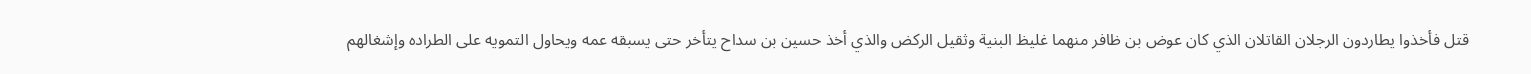قتل فأخذوا يطاردون الرجلان القاتلان الذي كان عوض بن ظافر منهما غليظ البنية وثقيل الركض والذي أخذ حسين بن سداح يتأخر حتى يسبقه عمه ويحاول التمويه على الطراده وإشغالهم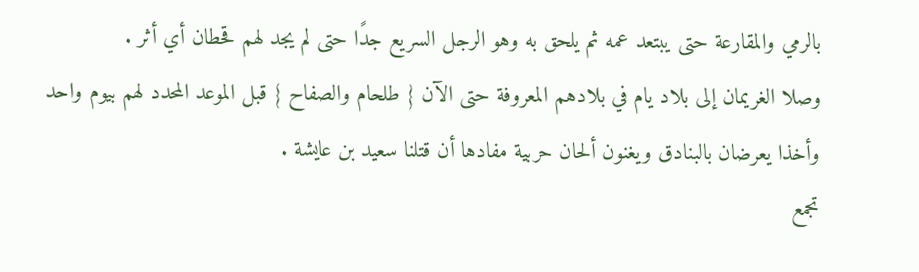بالرمي والمقارعة حتى يبتعد عمه ثم يلحق به وهو الرجل السريع جدًا حتى لم يجد لهم قحطان أي أثر .
وصلا الغريمان إلى بلاد يام في بلادهم المعروفة حتى الآن { طلحام والصفاح } قبل الموعد المحدد لهم بيوم واحد وأخذا يعرضان بالبنادق ويغنون ألحان حربية مفادها أن قتلنا سعيد بن عايشة .
تجمع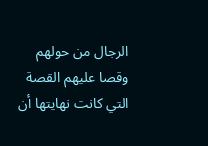الرجال من حولهم وقصا عليهم القصة التي كانت نهايتها أن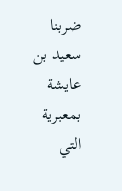ضربنا سعيد بن عايشة بمعبرية التي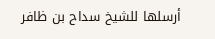أرسلها للشيخ سداح بن ظافر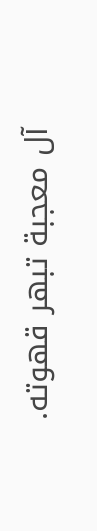آل معجبة تبهر قهوته.